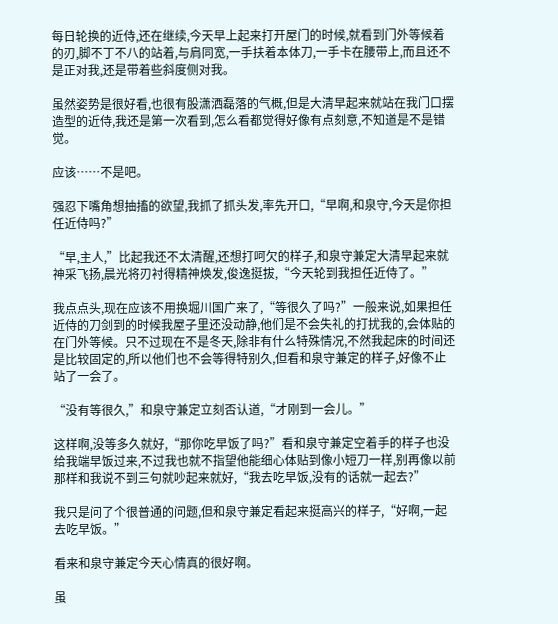每日轮换的近侍,还在继续,今天早上起来打开屋门的时候,就看到门外等候着的刃,脚不丁不八的站着,与肩同宽,一手扶着本体刀,一手卡在腰带上,而且还不是正对我,还是带着些斜度侧对我。

虽然姿势是很好看,也很有股潇洒磊落的气概,但是大清早起来就站在我门口摆造型的近侍,我还是第一次看到,怎么看都觉得好像有点刻意,不知道是不是错觉。

应该……不是吧。

强忍下嘴角想抽搐的欲望,我抓了抓头发,率先开口,“早啊,和泉守,今天是你担任近侍吗?”

“早,主人,”比起我还不太清醒,还想打呵欠的样子,和泉守兼定大清早起来就神采飞扬,晨光将刃衬得精神焕发,俊逸挺拔,“今天轮到我担任近侍了。”

我点点头,现在应该不用换堀川国广来了,“等很久了吗?”一般来说,如果担任近侍的刀剑到的时候我屋子里还没动静,他们是不会失礼的打扰我的,会体贴的在门外等候。只不过现在不是冬天,除非有什么特殊情况,不然我起床的时间还是比较固定的,所以他们也不会等得特别久,但看和泉守兼定的样子,好像不止站了一会了。

“没有等很久,”和泉守兼定立刻否认道,“才刚到一会儿。”

这样啊,没等多久就好,“那你吃早饭了吗?”看和泉守兼定空着手的样子也没给我端早饭过来,不过我也就不指望他能细心体贴到像小短刀一样,别再像以前那样和我说不到三句就吵起来就好,“我去吃早饭,没有的话就一起去?”

我只是问了个很普通的问题,但和泉守兼定看起来挺高兴的样子,“好啊,一起去吃早饭。”

看来和泉守兼定今天心情真的很好啊。

虽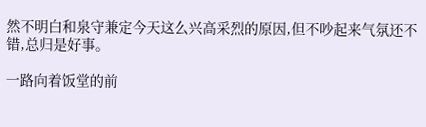然不明白和泉守兼定今天这么兴高采烈的原因,但不吵起来气氛还不错,总归是好事。

一路向着饭堂的前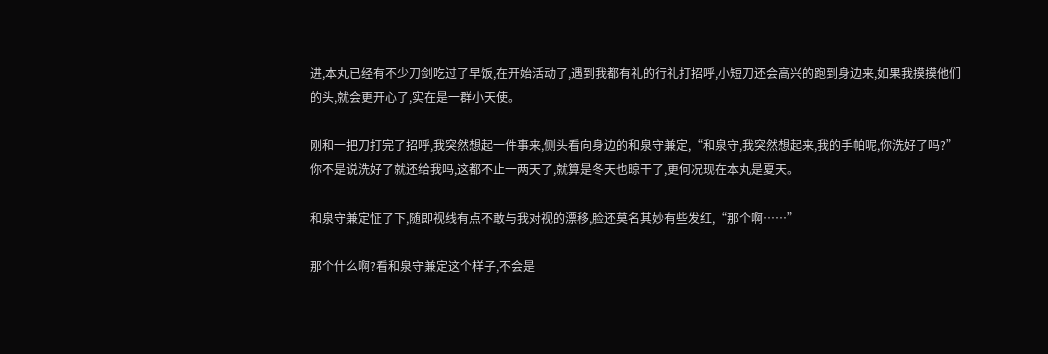进,本丸已经有不少刀剑吃过了早饭,在开始活动了,遇到我都有礼的行礼打招呼,小短刀还会高兴的跑到身边来,如果我摸摸他们的头,就会更开心了,实在是一群小天使。

刚和一把刀打完了招呼,我突然想起一件事来,侧头看向身边的和泉守兼定,“和泉守,我突然想起来,我的手帕呢,你洗好了吗?”你不是说洗好了就还给我吗,这都不止一两天了,就算是冬天也晾干了,更何况现在本丸是夏天。

和泉守兼定怔了下,随即视线有点不敢与我对视的漂移,脸还莫名其妙有些发红,“那个啊……”

那个什么啊?看和泉守兼定这个样子,不会是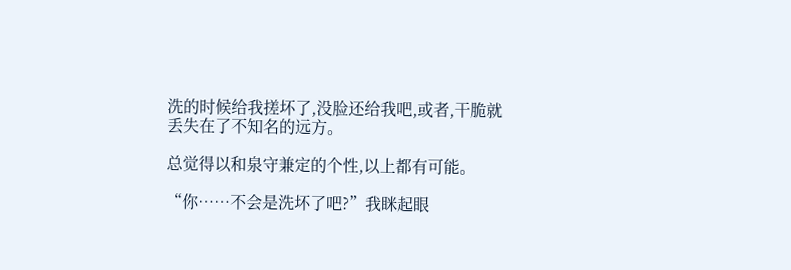洗的时候给我搓坏了,没脸还给我吧,或者,干脆就丢失在了不知名的远方。

总觉得以和泉守兼定的个性,以上都有可能。

“你……不会是洗坏了吧?”我眯起眼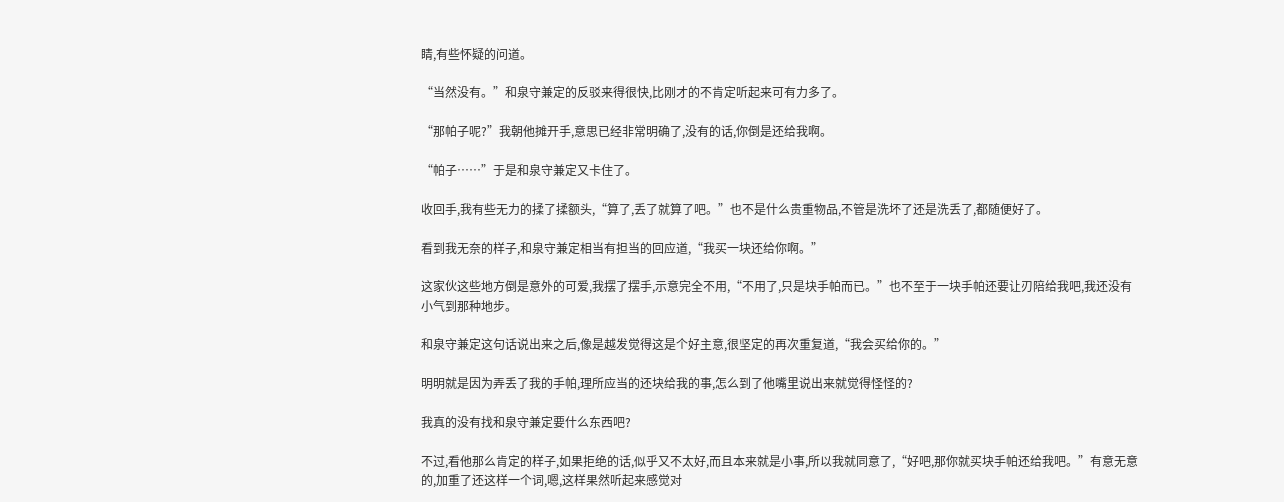睛,有些怀疑的问道。

“当然没有。”和泉守兼定的反驳来得很快,比刚才的不肯定听起来可有力多了。

“那帕子呢?”我朝他摊开手,意思已经非常明确了,没有的话,你倒是还给我啊。

“帕子……”于是和泉守兼定又卡住了。

收回手,我有些无力的揉了揉额头,“算了,丢了就算了吧。”也不是什么贵重物品,不管是洗坏了还是洗丢了,都随便好了。

看到我无奈的样子,和泉守兼定相当有担当的回应道,“我买一块还给你啊。”

这家伙这些地方倒是意外的可爱,我摆了摆手,示意完全不用,“不用了,只是块手帕而已。”也不至于一块手帕还要让刃陪给我吧,我还没有小气到那种地步。

和泉守兼定这句话说出来之后,像是越发觉得这是个好主意,很坚定的再次重复道,“我会买给你的。”

明明就是因为弄丢了我的手帕,理所应当的还块给我的事,怎么到了他嘴里说出来就觉得怪怪的?

我真的没有找和泉守兼定要什么东西吧?

不过,看他那么肯定的样子,如果拒绝的话,似乎又不太好,而且本来就是小事,所以我就同意了,“好吧,那你就买块手帕还给我吧。”有意无意的,加重了还这样一个词,嗯,这样果然听起来感觉对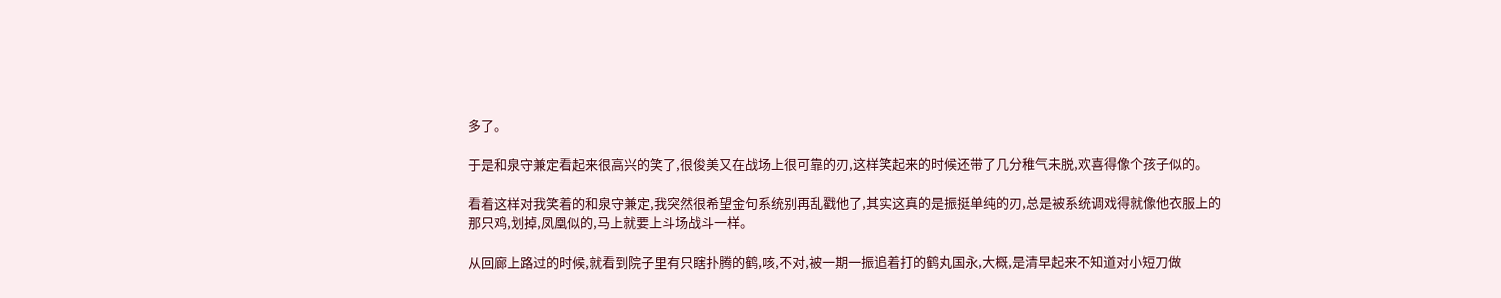多了。

于是和泉守兼定看起来很高兴的笑了,很俊美又在战场上很可靠的刃,这样笑起来的时候还带了几分稚气未脱,欢喜得像个孩子似的。

看着这样对我笑着的和泉守兼定,我突然很希望金句系统别再乱戳他了,其实这真的是振挺单纯的刃,总是被系统调戏得就像他衣服上的那只鸡,划掉,凤凰似的,马上就要上斗场战斗一样。

从回廊上路过的时候,就看到院子里有只瞎扑腾的鹤,咳,不对,被一期一振追着打的鹤丸国永,大概,是清早起来不知道对小短刀做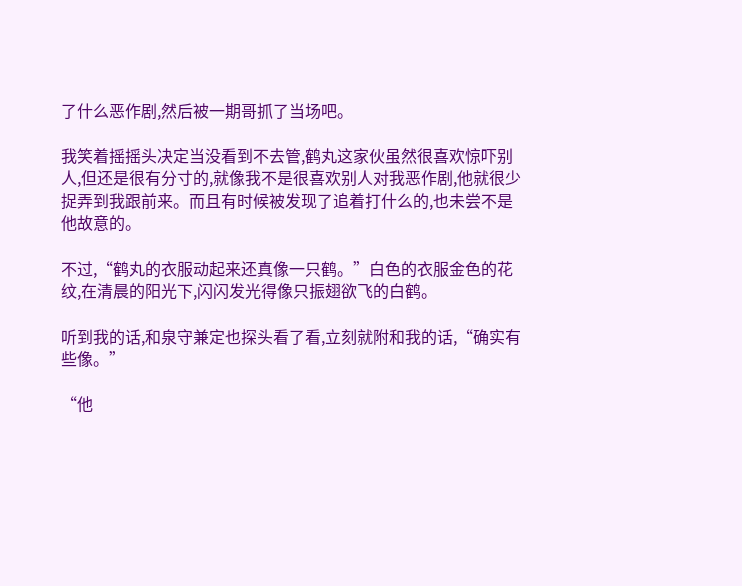了什么恶作剧,然后被一期哥抓了当场吧。

我笑着摇摇头决定当没看到不去管,鹤丸这家伙虽然很喜欢惊吓别人,但还是很有分寸的,就像我不是很喜欢别人对我恶作剧,他就很少捉弄到我跟前来。而且有时候被发现了追着打什么的,也未尝不是他故意的。

不过,“鹤丸的衣服动起来还真像一只鹤。”白色的衣服金色的花纹,在清晨的阳光下,闪闪发光得像只振翅欲飞的白鹤。

听到我的话,和泉守兼定也探头看了看,立刻就附和我的话,“确实有些像。”

“他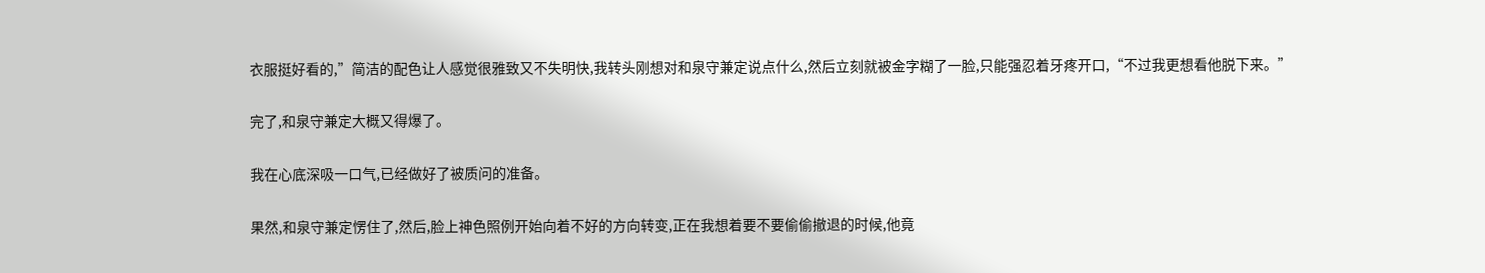衣服挺好看的,”简洁的配色让人感觉很雅致又不失明快,我转头刚想对和泉守兼定说点什么,然后立刻就被金字糊了一脸,只能强忍着牙疼开口,“不过我更想看他脱下来。”

完了,和泉守兼定大概又得爆了。

我在心底深吸一口气,已经做好了被质问的准备。

果然,和泉守兼定愣住了,然后,脸上神色照例开始向着不好的方向转变,正在我想着要不要偷偷撤退的时候,他竟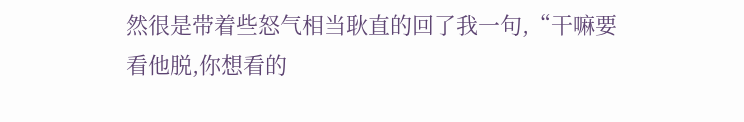然很是带着些怒气相当耿直的回了我一句,“干嘛要看他脱,你想看的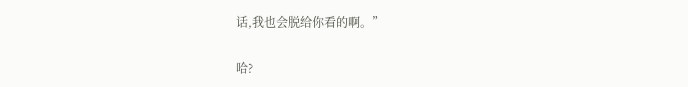话,我也会脱给你看的啊。”

哈?